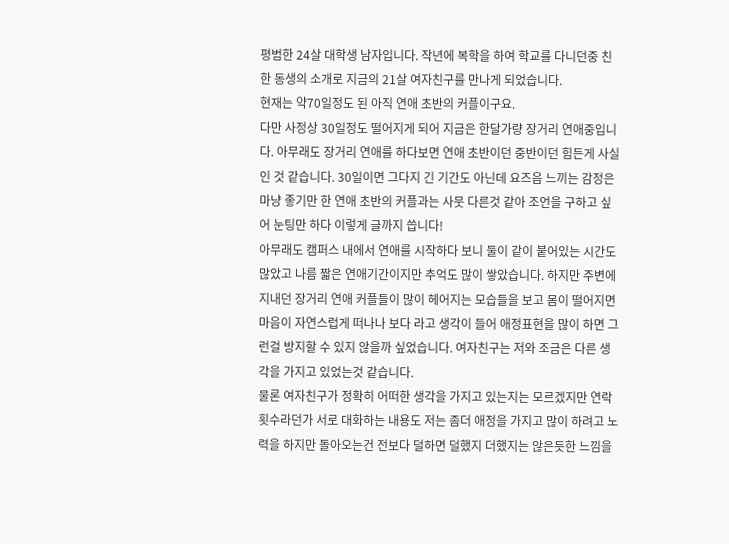평범한 24살 대학생 남자입니다. 작년에 복학을 하여 학교를 다니던중 친한 동생의 소개로 지금의 21살 여자친구를 만나게 되었습니다.
현재는 약70일정도 된 아직 연애 초반의 커플이구요.
다만 사정상 30일정도 떨어지게 되어 지금은 한달가량 장거리 연애중입니다. 아무래도 장거리 연애를 하다보면 연애 초반이던 중반이던 힘든게 사실인 것 같습니다. 30일이면 그다지 긴 기간도 아닌데 요즈음 느끼는 감정은 마냥 좋기만 한 연애 초반의 커플과는 사뭇 다른것 같아 조언을 구하고 싶어 눈팅만 하다 이렇게 글까지 씁니다!
아무래도 캠퍼스 내에서 연애를 시작하다 보니 둘이 같이 붙어있는 시간도 많았고 나름 짧은 연애기간이지만 추억도 많이 쌓았습니다. 하지만 주변에 지내던 장거리 연애 커플들이 많이 헤어지는 모습들을 보고 몸이 떨어지면 마음이 자연스럽게 떠나나 보다 라고 생각이 들어 애정표현을 많이 하면 그런걸 방지할 수 있지 않을까 싶었습니다. 여자친구는 저와 조금은 다른 생각을 가지고 있었는것 같습니다.
물론 여자친구가 정확히 어떠한 생각을 가지고 있는지는 모르겠지만 연락 횟수라던가 서로 대화하는 내용도 저는 좀더 애정을 가지고 많이 하려고 노력을 하지만 돌아오는건 전보다 덜하면 덜했지 더했지는 않은듯한 느낌을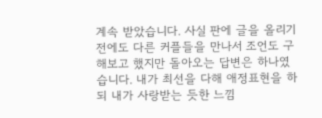계속 받았습니다. 사실 판에 글을 올리기 전에도 다른 커플들을 만나서 조언도 구해보고 했지만 돌아오는 답변은 하나였습니다. 내가 최선을 다해 애정표현을 하되 내가 사랑받는 듯한 느낌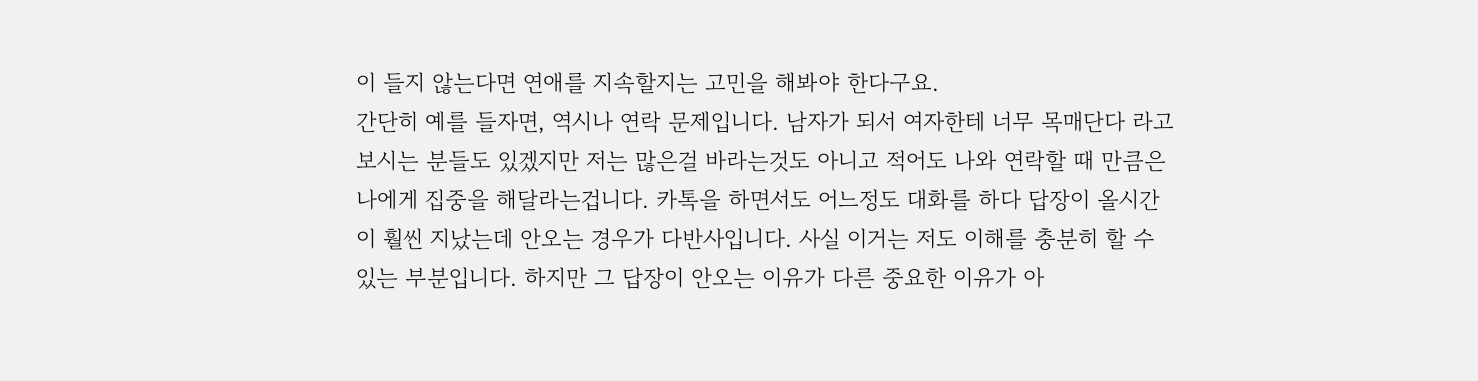이 들지 않는다면 연애를 지속할지는 고민을 해봐야 한다구요.
간단히 예를 들자면, 역시나 연락 문제입니다. 남자가 되서 여자한테 너무 목매단다 라고 보시는 분들도 있겠지만 저는 많은걸 바라는것도 아니고 적어도 나와 연락할 때 만큼은 나에게 집중을 해달라는겁니다. 카톡을 하면서도 어느정도 대화를 하다 답장이 올시간이 훨씬 지났는데 안오는 경우가 다반사입니다. 사실 이거는 저도 이해를 충분히 할 수 있는 부분입니다. 하지만 그 답장이 안오는 이유가 다른 중요한 이유가 아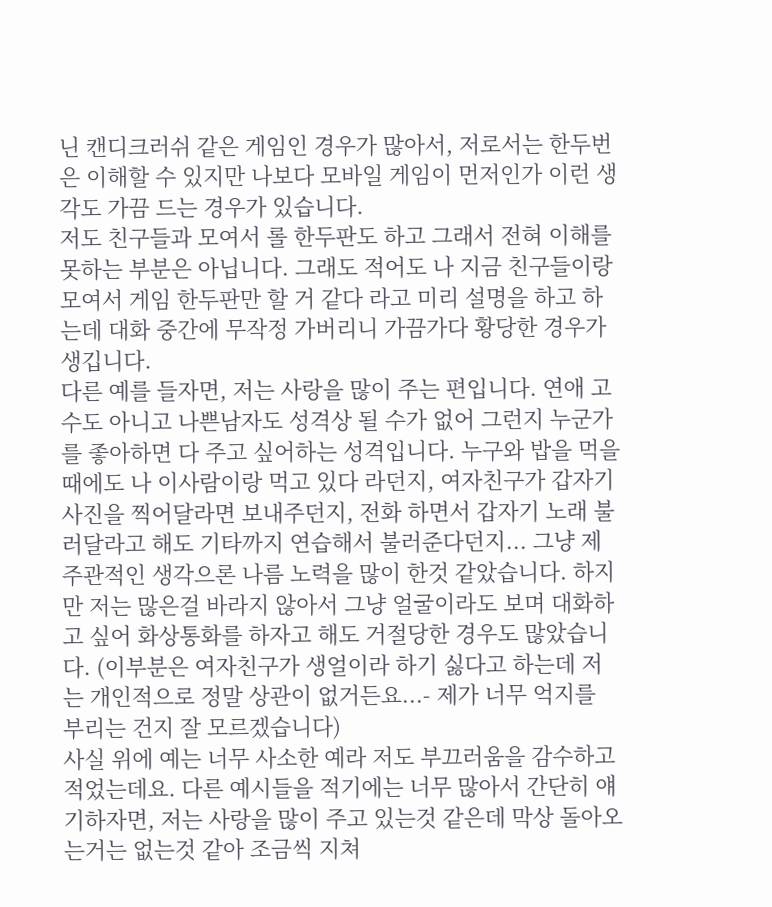닌 캔디크러쉬 같은 게임인 경우가 많아서, 저로서는 한두번은 이해할 수 있지만 나보다 모바일 게임이 먼저인가 이런 생각도 가끔 드는 경우가 있습니다.
저도 친구들과 모여서 롤 한두판도 하고 그래서 전혀 이해를 못하는 부분은 아닙니다. 그래도 적어도 나 지금 친구들이랑 모여서 게임 한두판만 할 거 같다 라고 미리 설명을 하고 하는데 대화 중간에 무작정 가버리니 가끔가다 황당한 경우가 생깁니다.
다른 예를 들자면, 저는 사랑을 많이 주는 편입니다. 연애 고수도 아니고 나쁜남자도 성격상 될 수가 없어 그런지 누군가를 좋아하면 다 주고 싶어하는 성격입니다. 누구와 밥을 먹을때에도 나 이사람이랑 먹고 있다 라던지, 여자친구가 갑자기 사진을 찍어달라면 보내주던지, 전화 하면서 갑자기 노래 불러달라고 해도 기타까지 연습해서 불러준다던지... 그냥 제 주관적인 생각으론 나름 노력을 많이 한것 같았습니다. 하지만 저는 많은걸 바라지 않아서 그냥 얼굴이라도 보며 대화하고 싶어 화상통화를 하자고 해도 거절당한 경우도 많았습니다. (이부분은 여자친구가 생얼이라 하기 싫다고 하는데 저는 개인적으로 정말 상관이 없거든요...- 제가 너무 억지를 부리는 건지 잘 모르겠습니다)
사실 위에 예는 너무 사소한 예라 저도 부끄러움을 감수하고 적었는데요. 다른 예시들을 적기에는 너무 많아서 간단히 얘기하자면, 저는 사랑을 많이 주고 있는것 같은데 막상 돌아오는거는 없는것 같아 조금씩 지쳐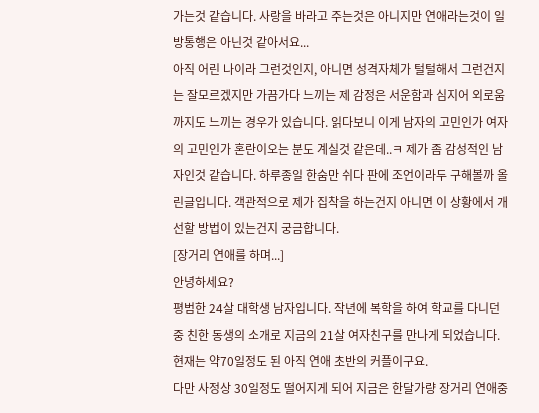가는것 같습니다. 사랑을 바라고 주는것은 아니지만 연애라는것이 일방통행은 아닌것 같아서요...
아직 어린 나이라 그런것인지, 아니면 성격자체가 털털해서 그런건지는 잘모르겠지만 가끔가다 느끼는 제 감정은 서운함과 심지어 외로움까지도 느끼는 경우가 있습니다. 읽다보니 이게 남자의 고민인가 여자의 고민인가 혼란이오는 분도 계실것 같은데..ㅋ 제가 좀 감성적인 남자인것 같습니다. 하루종일 한숨만 쉬다 판에 조언이라두 구해볼까 올린글입니다. 객관적으로 제가 집착을 하는건지 아니면 이 상황에서 개선할 방법이 있는건지 궁금합니다.
[장거리 연애를 하며...]
안녕하세요?
평범한 24살 대학생 남자입니다. 작년에 복학을 하여 학교를 다니던중 친한 동생의 소개로 지금의 21살 여자친구를 만나게 되었습니다.
현재는 약70일정도 된 아직 연애 초반의 커플이구요.
다만 사정상 30일정도 떨어지게 되어 지금은 한달가량 장거리 연애중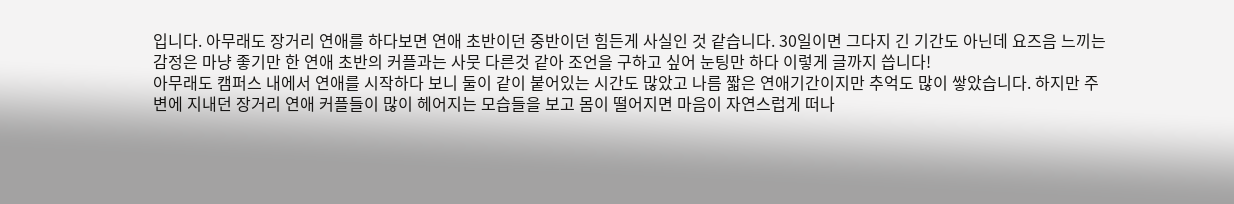입니다. 아무래도 장거리 연애를 하다보면 연애 초반이던 중반이던 힘든게 사실인 것 같습니다. 30일이면 그다지 긴 기간도 아닌데 요즈음 느끼는 감정은 마냥 좋기만 한 연애 초반의 커플과는 사뭇 다른것 같아 조언을 구하고 싶어 눈팅만 하다 이렇게 글까지 씁니다!
아무래도 캠퍼스 내에서 연애를 시작하다 보니 둘이 같이 붙어있는 시간도 많았고 나름 짧은 연애기간이지만 추억도 많이 쌓았습니다. 하지만 주변에 지내던 장거리 연애 커플들이 많이 헤어지는 모습들을 보고 몸이 떨어지면 마음이 자연스럽게 떠나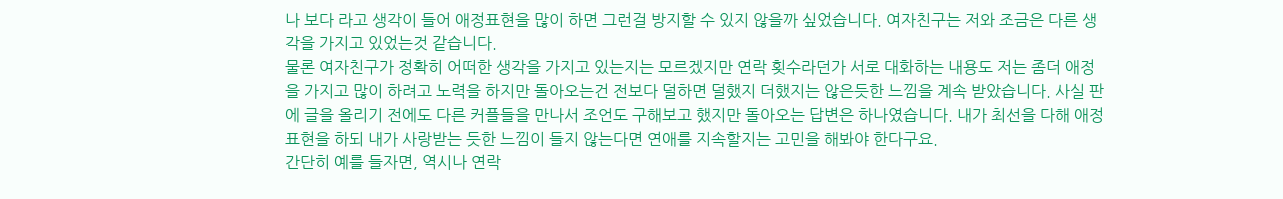나 보다 라고 생각이 들어 애정표현을 많이 하면 그런걸 방지할 수 있지 않을까 싶었습니다. 여자친구는 저와 조금은 다른 생각을 가지고 있었는것 같습니다.
물론 여자친구가 정확히 어떠한 생각을 가지고 있는지는 모르겠지만 연락 횟수라던가 서로 대화하는 내용도 저는 좀더 애정을 가지고 많이 하려고 노력을 하지만 돌아오는건 전보다 덜하면 덜했지 더했지는 않은듯한 느낌을 계속 받았습니다. 사실 판에 글을 올리기 전에도 다른 커플들을 만나서 조언도 구해보고 했지만 돌아오는 답변은 하나였습니다. 내가 최선을 다해 애정표현을 하되 내가 사랑받는 듯한 느낌이 들지 않는다면 연애를 지속할지는 고민을 해봐야 한다구요.
간단히 예를 들자면, 역시나 연락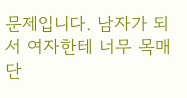문제입니다. 남자가 되서 여자한테 너무 목매단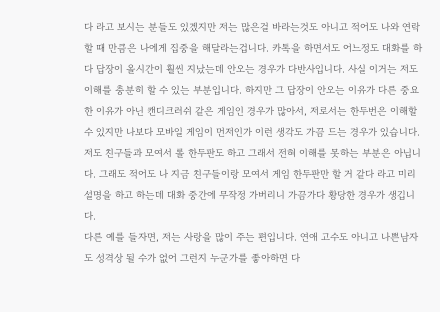다 라고 보시는 분들도 있겠지만 저는 많은걸 바라는것도 아니고 적어도 나와 연락할 때 만큼은 나에게 집중을 해달라는겁니다. 카톡을 하면서도 어느정도 대화를 하다 답장이 올시간이 훨씬 지났는데 안오는 경우가 다반사입니다. 사실 이거는 저도 이해를 충분히 할 수 있는 부분입니다. 하지만 그 답장이 안오는 이유가 다른 중요한 이유가 아닌 캔디크러쉬 같은 게임인 경우가 많아서, 저로서는 한두번은 이해할 수 있지만 나보다 모바일 게임이 먼저인가 이런 생각도 가끔 드는 경우가 있습니다.
저도 친구들과 모여서 롤 한두판도 하고 그래서 전혀 이해를 못하는 부분은 아닙니다. 그래도 적어도 나 지금 친구들이랑 모여서 게임 한두판만 할 거 같다 라고 미리 설명을 하고 하는데 대화 중간에 무작정 가버리니 가끔가다 황당한 경우가 생깁니다.
다른 예를 들자면, 저는 사랑을 많이 주는 편입니다. 연애 고수도 아니고 나쁜남자도 성격상 될 수가 없어 그런지 누군가를 좋아하면 다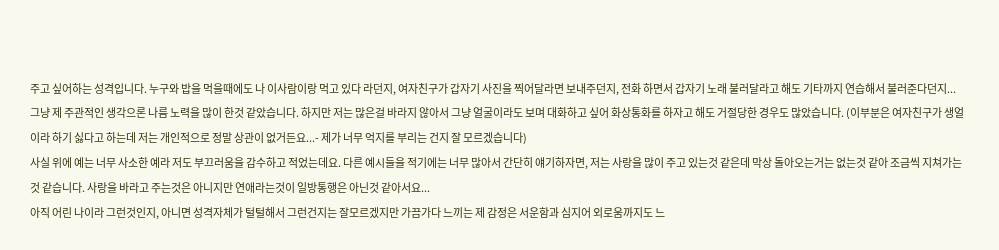주고 싶어하는 성격입니다. 누구와 밥을 먹을때에도 나 이사람이랑 먹고 있다 라던지, 여자친구가 갑자기 사진을 찍어달라면 보내주던지, 전화 하면서 갑자기 노래 불러달라고 해도 기타까지 연습해서 불러준다던지... 그냥 제 주관적인 생각으론 나름 노력을 많이 한것 같았습니다. 하지만 저는 많은걸 바라지 않아서 그냥 얼굴이라도 보며 대화하고 싶어 화상통화를 하자고 해도 거절당한 경우도 많았습니다. (이부분은 여자친구가 생얼이라 하기 싫다고 하는데 저는 개인적으로 정말 상관이 없거든요...- 제가 너무 억지를 부리는 건지 잘 모르겠습니다)
사실 위에 예는 너무 사소한 예라 저도 부끄러움을 감수하고 적었는데요. 다른 예시들을 적기에는 너무 많아서 간단히 얘기하자면, 저는 사랑을 많이 주고 있는것 같은데 막상 돌아오는거는 없는것 같아 조금씩 지쳐가는것 같습니다. 사랑을 바라고 주는것은 아니지만 연애라는것이 일방통행은 아닌것 같아서요...
아직 어린 나이라 그런것인지, 아니면 성격자체가 털털해서 그런건지는 잘모르겠지만 가끔가다 느끼는 제 감정은 서운함과 심지어 외로움까지도 느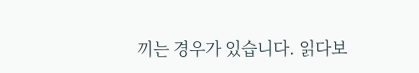끼는 경우가 있습니다. 읽다보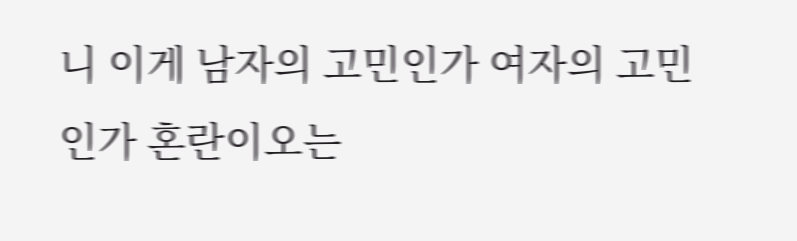니 이게 남자의 고민인가 여자의 고민인가 혼란이오는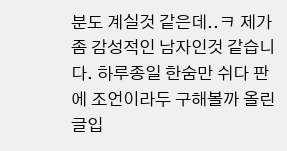분도 계실것 같은데..ㅋ 제가 좀 감성적인 남자인것 같습니다. 하루종일 한숨만 쉬다 판에 조언이라두 구해볼까 올린글입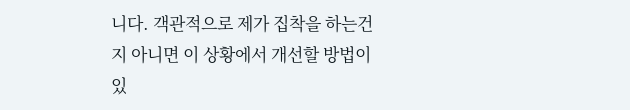니다. 객관적으로 제가 집착을 하는건지 아니면 이 상황에서 개선할 방법이 있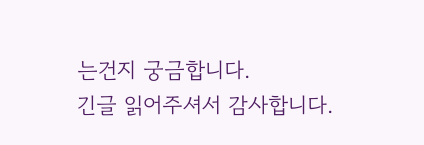는건지 궁금합니다.
긴글 읽어주셔서 감사합니다.